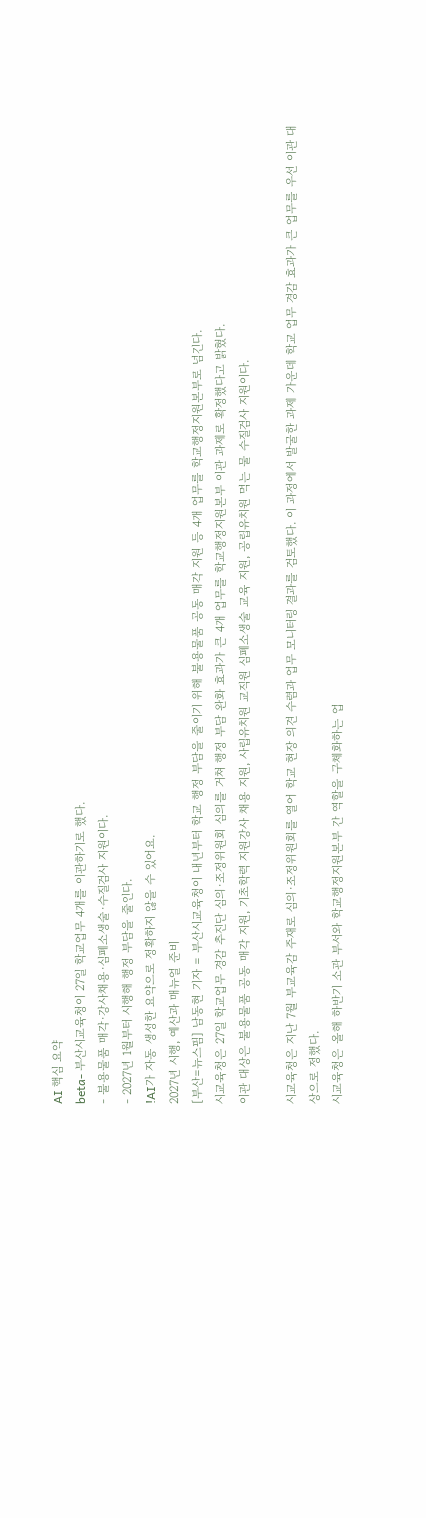AI 핵심 요약
beta- 부산시교육청이 27일 학교업무 4개를 이관하기로 했다.
- 불용물품 매각·강사채용·심폐소생술·수질검사 지원이다.
- 2027년 1월부터 시행해 행정 부담을 줄인다.
!AI가 자동 생성한 요약으로 정확하지 않을 수 있어요.
2027년 시행, 예산과 매뉴얼 준비
[부산=뉴스핌] 남동현 기자 = 부산시교육청이 내년부터 학교 행정 부담을 줄이기 위해 불용물품 공동 매각 지원 등 4개 업무를 학교행정지원본부로 넘긴다.
시교육청은 27일 학교업무 경감 추진단 심의·조정위원회 심의를 거쳐 행정 부담 완화 효과가 큰 4개 업무를 학교행정지원본부 이관 과제로 확정했다고 밝혔다.
이관 대상은 불용물품 공동 매각 지원, 기초학력 지원강사 채용 지원, 사립유치원 교직원 심폐소생술 교육 지원, 공립유치원 먹는 물 수질검사 지원이다.

시교육청은 지난 7월 부교육감 주재로 심의·조정위원회를 열어 학교 현장 의견 수렴과 업무 모니터링 결과를 검토했다. 이 과정에서 발굴한 과제 가운데 학교 업무 경감 효과가 큰 업무를 우선 이관 대상으로 정했다.
시교육청은 올해 하반기 소관 부서와 학교행정지원본부 간 역할을 구체화하는 업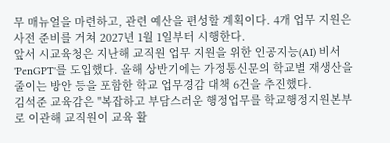무 매뉴얼을 마련하고, 관련 예산을 편성할 계획이다. 4개 업무 지원은 사전 준비를 거쳐 2027년 1월 1일부터 시행한다.
앞서 시교육청은 지난해 교직원 업무 지원을 위한 인공지능(AI) 비서 'PenGPT'를 도입했다. 올해 상반기에는 가정통신문의 학교별 재생산을 줄이는 방안 등을 포함한 학교 업무경감 대책 6건을 추진했다.
김석준 교육감은 "복잡하고 부담스러운 행정업무를 학교행정지원본부로 이관해 교직원이 교육 활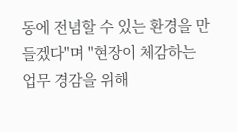동에 전념할 수 있는 환경을 만들겠다"며 "현장이 체감하는 업무 경감을 위해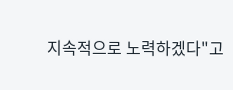지속적으로 노력하겠다"고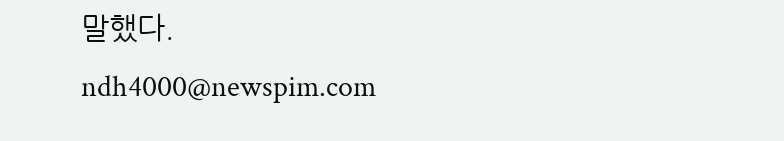말했다.
ndh4000@newspim.com